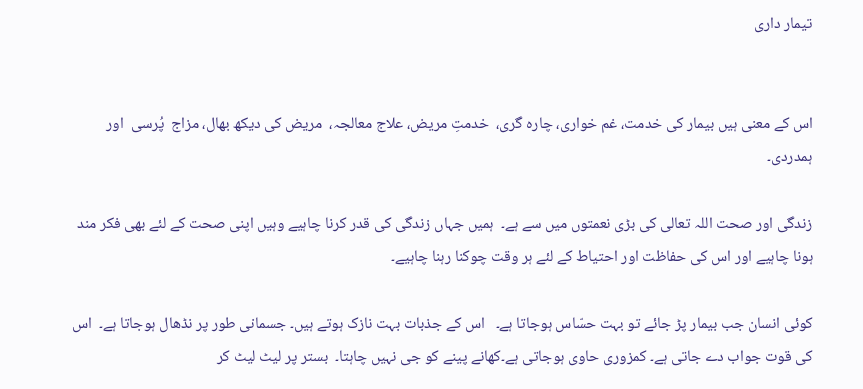تیمار داری


اس کے معنی ہیں بیمار کی خدمت، غم خواری، چارہ گری،  خدمتِ مریض، علاج معالجہ،  مریض کی دیکھ بھال، مزاج  پُرسی  اور ہمدردی۔

زندگی اور صحت اللہ تعالی کی بڑی نعمتوں میں سے ہے۔  ہمیں جہاں زندگی کی قدر کرنا چاہیے وہیں اپنی صحت کے لئے بھی فکر مند ہونا چاہیے اور اس کی حفاظت اور احتیاط کے لئے ہر وقت چوکنا رہنا چاہیے۔

کوئی انسان جب بیمار پڑ جائے تو بہت حسّاس ہوجاتا ہے۔   اس کے جذبات بہت نازک ہوتے ہیں۔ جسمانی طور پر نڈھال ہوجاتا ہے۔  اس کی قوت جواب دے جاتی ہے۔ کمزوری حاوی ہوجاتی ہے۔کھانے پینے کو جی نہیں چاہتا۔  بستر پر لیٹ لیٹ کر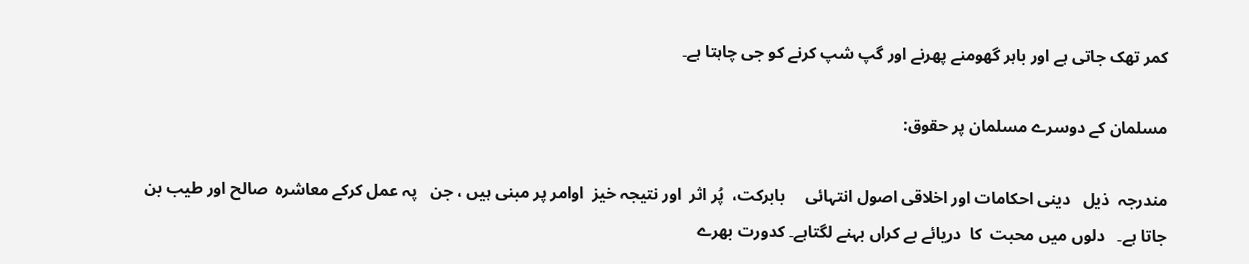کمر تھک جاتی ہے اور باہر گھومنے پھرنے اور گپ شپ کرنے کو جی چاہتا ہے۔

مسلمان کے دوسرے مسلمان پر حقوق:

مندرجہ  ذیل   دینی احکامات اور اخلاقی اصول انتہائی     بابرکت،  پُر اثر  اور نتیجہ خیز  اوامر پر مبنی ہیں ، جن   پہ عمل کرکے معاشرہ  صالح اور طیب بن جاتا ہے۔   دلوں میں محبت  کا  دریائے بے کراں بہنے لگتاہے۔ کدورت بھرے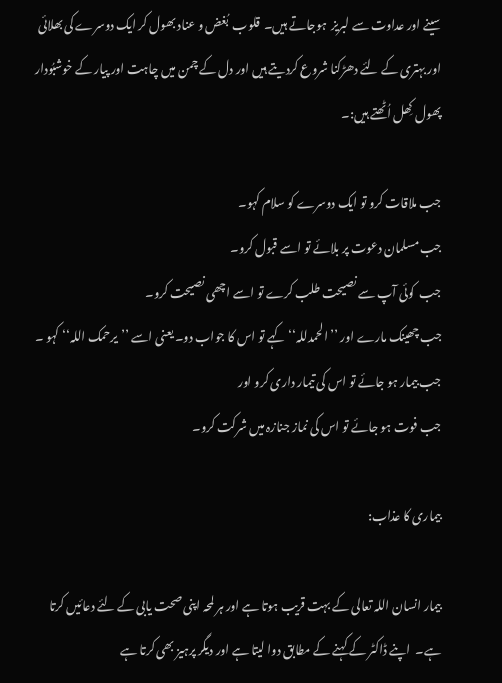سینے اور عداوت سے لبریز  ہوجاتے ہیں۔  قلوب  بُغض و عناد بھول کر ایک دوسرے کی بھلائی  اور بہتری کے لئے دھڑکنا شروع کردیتے ہیں اور دل کے چمن میں چاہت اور پیار کے خوشبُودار پھول کِھل اُٹھتے ہیں:۔

جب ملاقات کرو تو ایک دوسرے کو سلام کہو۔
جب مسلمان دعوت پر بلائے تو اسے قبول کرو۔
جب  کوئی آپ سے نصیحت طلب کرے تو اسے اچھی نصیحت کرو۔
جب چھینک مارے اور ’’الحمدللہ‘‘ کہے تو اس کا جواب دو۔ یعنی اسے ’’یرحمک اللہ‘‘ کہو ۔
جب بیمار ہو جائے تو اس کی تیمار داری کرو اور
جب فوت ہو جائے تو اس کی نماز جنازہ میں شرکت کرو۔

بیماری کا عذاب:

بیمار انسان اللہ تعالی کے بہت قریب ہوتا ہے اور ہر لمحہ اپنی صحت یابی کے لئے دعائیں کرتا ہے۔  اپنے ڈاکٹر کے کہنے کے مطابق دوا لیتا ہے اور دیگر پرہیز بھی کرتا ہے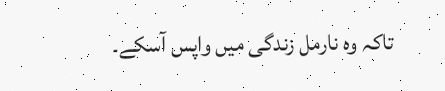تاکہ وہ نارمل زندگی میں واپس آسکے۔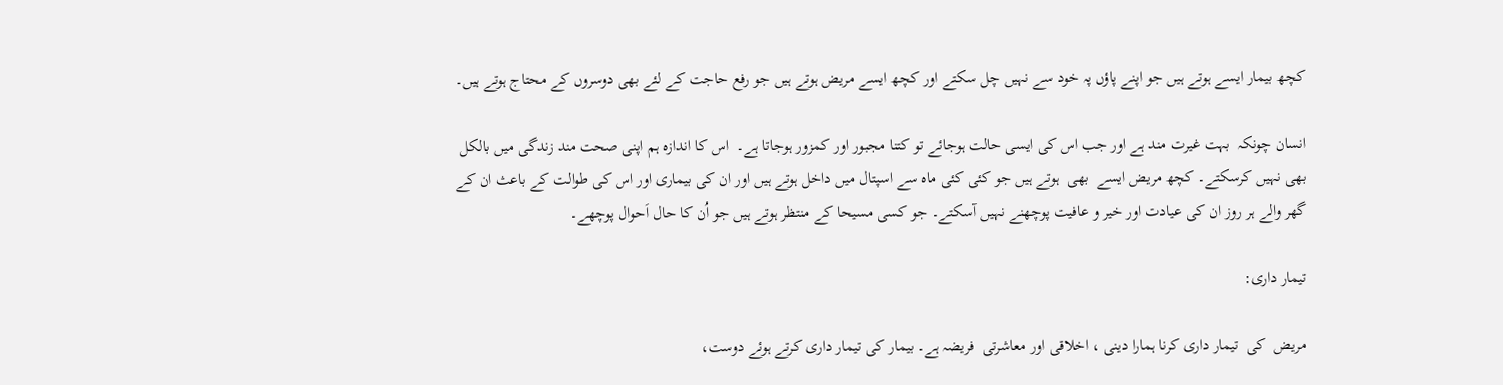کچھ بیمار ایسے ہوتے ہیں جو اپنے پاؤں پہ خود سے نہیں چل سکتے اور کچھ ایسے مریض ہوتے ہیں جو رفع حاجت کے لئے بھی دوسروں کے محتاج ہوتے ہیں۔

انسان چونکہ  بہت غیرت مند ہے اور جب اس کی ایسی حالت ہوجائے تو کتنا مجبور اور کمزور ہوجاتا ہے۔  اس کا اندازہ ہم اپنی صحت مند زندگی میں بالکل بھی نہیں کرسکتے۔ کچھ مریض ایسے  بھی  ہوتے ہیں جو کئی کئی ماہ سے اسپتال میں داخل ہوتے ہیں اور ان کی بیماری اور اس کی طوالت کے باعث ان کے گھر والے ہر روز ان کی عیادت اور خیر و عافیت پوچھنے نہیں آسکتے۔ جو کسی مسیحا کے منتظر ہوتے ہیں جو اُن کا حال اَحوال پوچھے۔

تیمار داری:

مریض  کی  تیمار داری کرنا ہمارا دینی ، اخلاقی اور معاشرتی  فریضہ ہے۔ بیمار کی تیمار داری کرتے ہوئے دوست،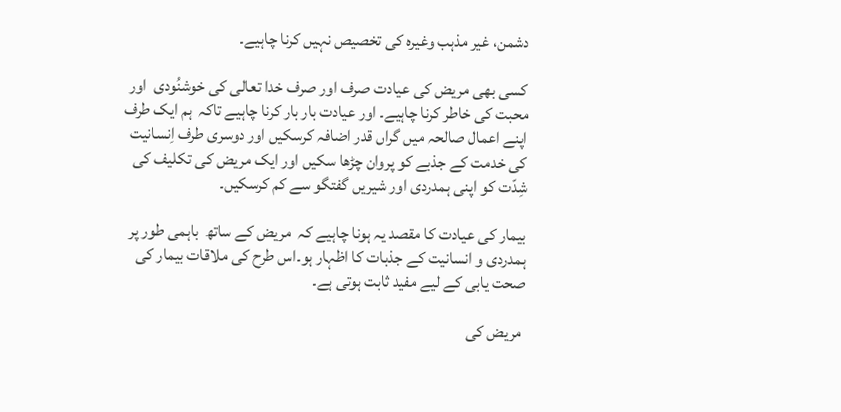دشمن، غیر مذہب وغیرہ کی تخصیص نہیں کرنا چاہیے۔

کسی بھی مریض کی عیادت صرف اور صرف خدا تعالی کی خوشنُودی  اور محبت کی خاطر کرنا چاہیے۔ اور عیادت بار بار کرنا چاہیے تاکہ  ہم ایک طرف اپنے اعمال صالحہ میں گراں قدر اضافہ کرسکیں اور دوسری طرف اِنسانیت کی خدمت کے جذبے کو پروان چڑھا سکیں اور ایک مریض کی تکلیف کی شِدّت کو اپنی ہمدردی اور شیریں گفتگو سے کم کرسکیں۔

بیمار کی عیادت کا مقصد یہ ہونا چاہیے کہ  مریض کے ساتھ  باہمی طور پر ہمدردی و انسانیت کے جذبات کا اظہار ہو۔اس طرح کی ملاقات بیمار کی صحت یابی کے لیے مفید ثابت ہوتی ہے۔

 مریض کی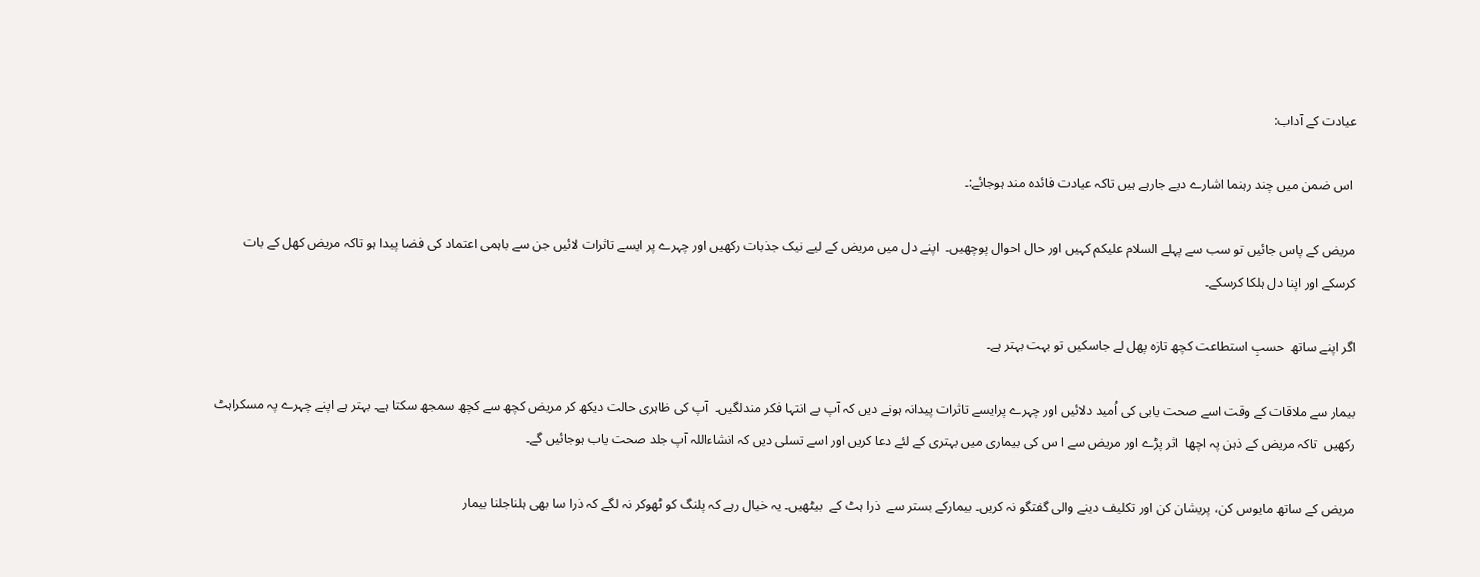عیادت کے آداب:

 اس ضمن میں چند رہنما اشارے دیے جارہے ہیں تاکہ عیادت فائدہ مند ہوجائے:۔

مریض کے پاس جائیں تو سب سے پہلے السلام علیکم کہیں اور حال احوال پوچھیں۔  اپنے دل میں مریض کے لیے نیک جذبات رکھیں اور چہرے پر ایسے تاثرات لائیں جن سے باہمی اعتماد کی فضا پیدا ہو تاکہ مریض کھل کے بات کرسکے اور اپنا دل ہلکا کرسکے۔

اگر اپنے ساتھ  حسبِ استطاعت کچھ تازہ پھل لے جاسکیں تو بہت بہتر ہے۔

بیمار سے ملاقات کے وقت اسے صحت یابی کی اُمید دلائیں اور چہرے پرایسے تاثرات پیدانہ ہونے دیں کہ آپ بے انتہا فکر مندلگیں۔  آپ کی ظاہری حالت دیکھ کر مریض کچھ سے کچھ سمجھ سکتا ہے۔ بہتر ہے اپنے چہرے پہ مسکراہٹ رکھیں  تاکہ مریض کے ذہن پہ اچھا  اثر پڑے اور مریض سے ا س کی بیماری میں بہتری کے لئے دعا کریں اور اسے تسلی دیں کہ انشاءاللہ آپ جلد صحت یاب ہوجائیں گے۔

مریض کے ساتھ مایوس کن، پریشان کن اور تکلیف دینے والی گفتگو نہ کریں۔ بیمارکے بستر سے  ذرا ہٹ کے  بیٹھیں۔ یہ خیال رہے کہ پلنگ کو ٹھوکر نہ لگے کہ ذرا سا بھی ہلناجلنا بیمار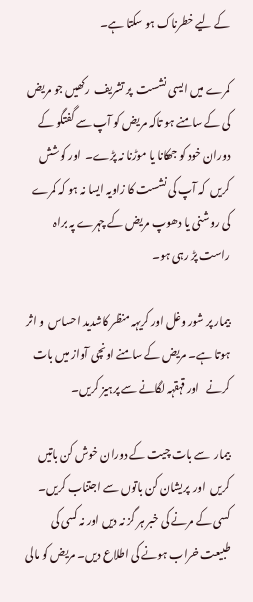کے لیے خطرناک ہو سکتا ہے۔

کمرے میں ایسی نشست  پر تشریف  رکھیں جو مریض کی کے سامنے ہو تاکہ مریض کو آپ سے گفتگو کے دوران خود کو جھکانا یا موڑنا نہ پڑے۔  اور کوشش کریں  کہ آپ کی نشست کا زاویہ ایسا نہ ہو کہ کمرے کی روشنی یا دھوپ مریض کے چہرے پہ براہ راست پڑ رہی ہو۔

بیمار پر شور وغل اور کریہہ منظر کاشدید احساس  و اثر ہوتا ہے۔ مریض کے سامنے اونچی آواز میں بات کرنے   اور قہقہہ لگانے سے پرہیز کریں۔

بیمار  سے بات چیت کے دوران خوش کن باتیں کریں  اور  پریشان کن باتوں سے اجتناب کریں۔ کسی کے مرنے کی خبر ہر گز نہ دیں اور نہ کسی کی طبیعت خراب ہونے کی اطلاع دیں۔ مریض کو مالی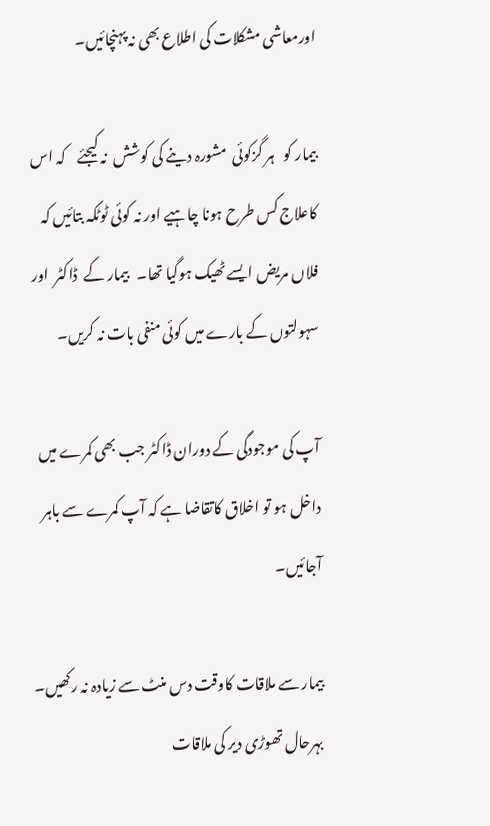اورمعاشی مشکلات کی اطلاع بھی نہ پہنچائیں۔

بیمار کو   ہر گزکوئی  مشورہ دینے کی کوشش  نہ کیجئے    کہ اس کاعلاج کس طرح ہونا چاہیے اور نہ کوئی ٹوٹکہ بتائیں کہ فلاں مریض ایسے ٹھیک ہوگیا تھا۔   بیمار کے  ڈاکٹر  اور سہولتوں کے بارے میں کوئی منفی بات نہ کریں۔

آپ کی موجودگی کے دوران ڈاکٹر جب بھی کمرے میں داخل ہو تو اخلاق کاتقاضا ہے کہ آپ کمرے سے باہر آجائیں۔

بیمار سے ملاقات کاوقت دس منٹ سے زیادہ نہ رکھیں۔ بہرحال تھوڑی دیر کی ملاقات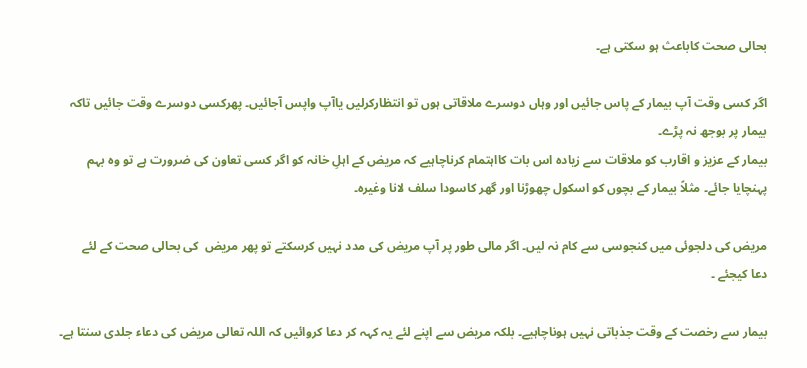بحالی صحت کاباعث ہو سکتی ہے۔

اگر کسی وقت آپ بیمار کے پاس جائیں اور وہاں دوسرے ملاقاتی ہوں تو انتظارکرلیں یاآپ واپس آجائیں۔ پھرکسی دوسرے وقت جائیں تاکہ بیمار پر بوجھ نہ پڑے۔
بیمار کے عزیز و اقارب کو ملاقات سے زیادہ اس بات کااہتمام کرناچاہیے کہ مریض کے اہلِ خانہ کو اگر کسی تعاون کی ضرورت ہے تو وہ بہم پہنچایا جائے۔ مثلاً بیمار کے بچوں کو اسکول چھوڑنا اور گھر کاسودا سلف لانا وغیرہ۔

مریض کی دلجوئی میں کنجوسی سے کام نہ لیں۔ اگر مالی طور پر آپ مریض کی مدد نہیں کرسکتے تو پھر مریض  کی بحالی صحت کے لئے   دعا کیجئے ۔

بیمار سے رخصت کے وقت جذباتی نہیں ہوناچاہیے۔ بلکہ مریض سے اپنے لئے یہ کہہ کر دعا کروائیں کہ اللہ تعالی مریض کی دعاء جلدی سنتا ہے۔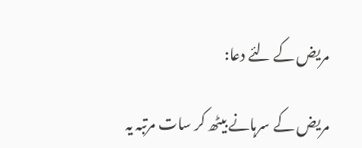مریض کے لئے دعا:

مریض کے سرہانے بیٹھ کر سات مرتبہ یہ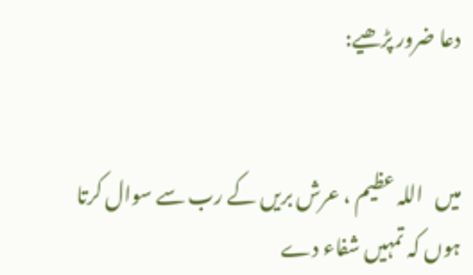دعا ضرور پڑھیے:


میں   اللہ عظیم ، عرش بریں کے رب سے سوال کرتا ہوں کہ تمہیں شفاء دے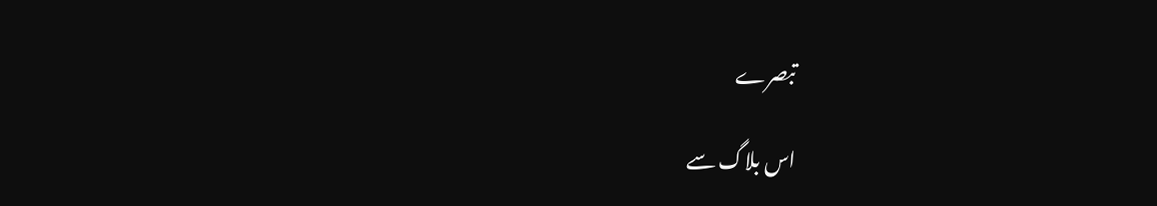تبصرے

اس بلاگ سے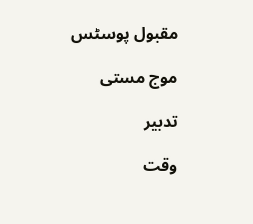مقبول پوسٹس

موج مستی

تدبیر

وقت